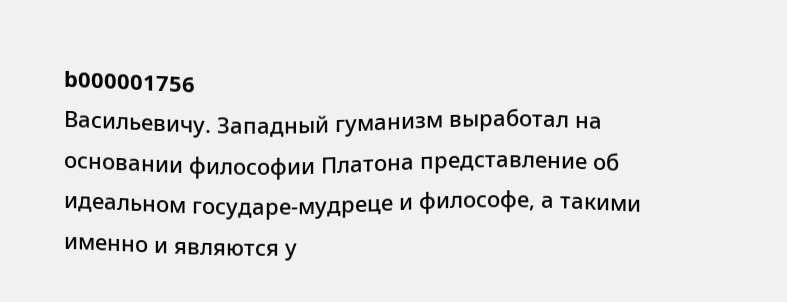b000001756
Васильевичу. Западный гуманизм выработал на основании философии Платона представление об идеальном государе-мудреце и философе, а такими именно и являются у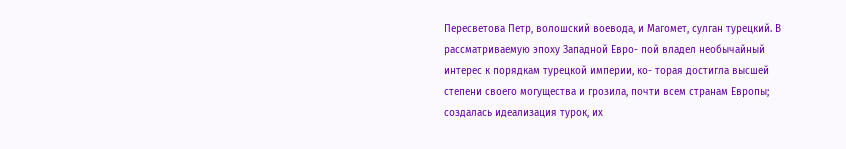Пересветова Петр, волошский воевода, и Магомет, сулган турецкий. В рассматриваемую эпоху Западной Евро- пой владел необычайный интерес к порядкам турецкой империи, ко- торая достигла высшей степени своего могущества и грозила, почти всем странам Европы; создалась идеализация турок, их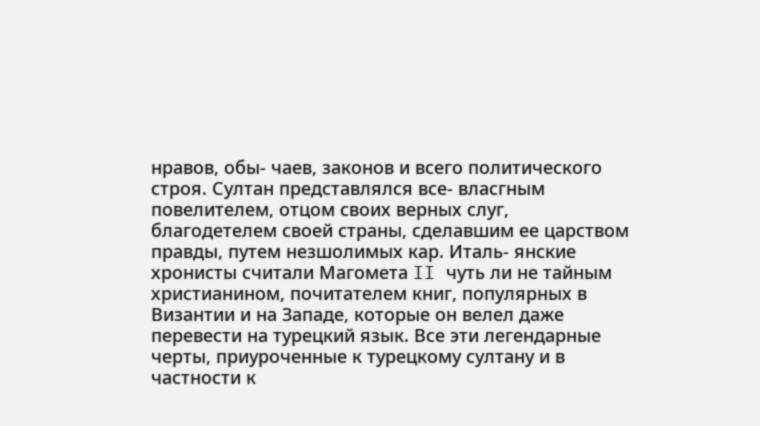нравов, обы- чаев, законов и всего политического строя. Султан представлялся все- власгным повелителем, отцом своих верных слуг, благодетелем своей страны, сделавшим ее царством правды, путем незшолимых кар. Италь- янские хронисты считали Магомета II чуть ли не тайным христианином, почитателем книг, популярных в Византии и на Западе, которые он велел даже перевести на турецкий язык. Все эти легендарные черты, приуроченные к турецкому султану и в частности к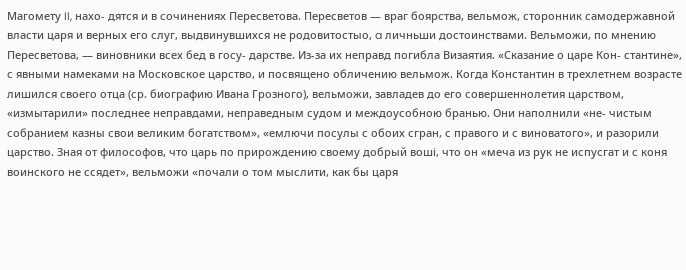Магомету II, нахо- дятся и в сочинениях Пересветова. Пересветов — враг боярства, вельмож, сторонник самодержавной власти царя и верных его слуг, выдвинувшихся не родовитостыо, a личньши достоинствами. Вельможи, по мнению Пересветова, — виновники всех бед в госу- дарстве. Из-за их неправд погибла Визаятия. «Сказание о царе Кон- стантине», с явными намеками на Московское царство, и посвящено обличению вельмож. Когда Константин в трехлетнем возрасте лишился своего отца (ср. биографию Ивана Грозного), вельможи, завладев до его совершеннолетия царством, «измытарили» последнее неправдами, неправедным судом и междоусобною бранью. Они наполнили «не- чистым собранием казны свои великим богатством», «емлючи посулы с обоих сгран, с правого и с виноватого», и разорили царство. Зная от философов, что царь по прирождению своему добрый воші, что он «меча из рук не испусгат и с коня воинского не ссядет», вельможи «почали о том мыслити, как бы царя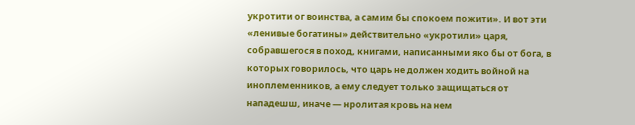укротити ог воинства, а самим бы спокоем пожити». И вот эти «ленивые богатины» действительно «укротили» царя, собравшегося в поход, книгами, написанными яко бы от бога, в которых говорилось, что царь не должен ходить войной на иноплеменников, а ему следует только защищаться от нападешш, иначе — нролитая кровь на нем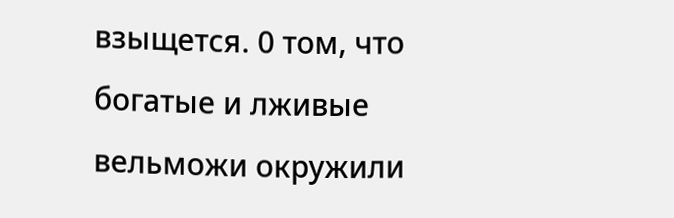взыщется. 0 том, что богатые и лживые вельможи окружили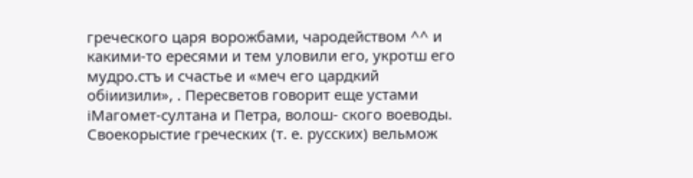греческого царя ворожбами, чародейством ^^ и какими-то ересями и тем уловили его, укротш его мудро.стъ и счастье и «меч его цардкий обіиизили», . Пересветов говорит еще устами іМагомет-султана и Петра, волош- ского воеводы. Своекорыстие греческих (т. е. русских) вельмож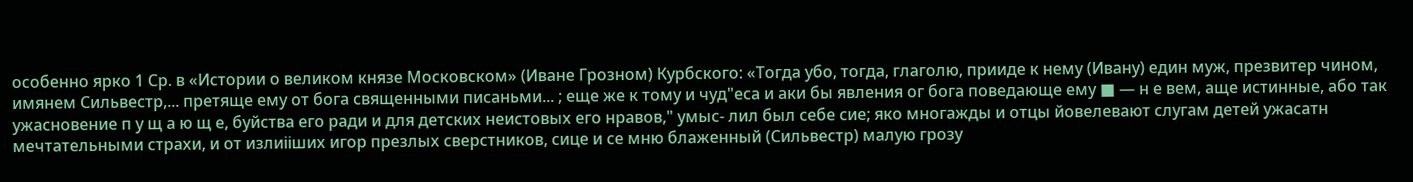особенно ярко 1 Ср. в «Истории о великом князе Московском» (Иване Грозном) Курбского: «Тогда убо, тогда, глаголю, прииде к нему (Ивану) един муж, презвитер чином, имянем Сильвестр,... претяще ему от бога священными писаньми... ; еще же к тому и чуд"еса и аки бы явления ог бога поведающе ему ■ — н е вем, аще истинные, або так ужасновение п у щ а ю щ е, буйства его ради и для детских неистовых его нравов," умыс- лил был себе сие; яко многажды и отцы йовелевают слугам детей ужасатн мечтательными страхи, и от излиііших игор презлых сверстников, сице и се мню блаженный (Сильвестр) малую грозу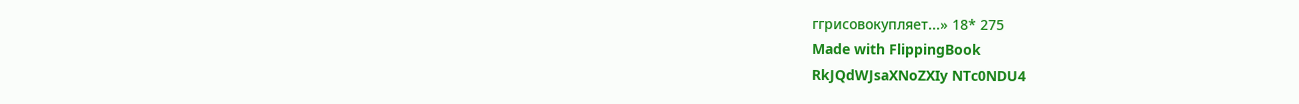ггрисовокупляет...» 18* 275
Made with FlippingBook
RkJQdWJsaXNoZXIy NTc0NDU4